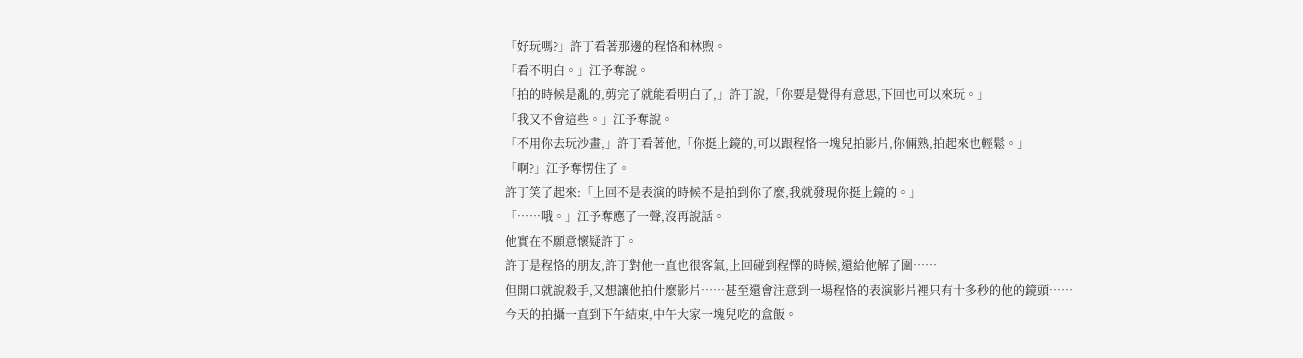「好玩嗎?」許丁看著那邊的程恪和林煦。
「看不明白。」江予奪說。
「拍的時候是亂的,剪完了就能看明白了,」許丁說,「你要是覺得有意思,下回也可以來玩。」
「我又不會這些。」江予奪說。
「不用你去玩沙畫,」許丁看著他,「你挺上鏡的,可以跟程恪一塊兒拍影片,你倆熟,拍起來也輕鬆。」
「啊?」江予奪愣住了。
許丁笑了起來:「上回不是表演的時候不是拍到你了麼,我就發現你挺上鏡的。」
「……哦。」江予奪應了一聲,沒再說話。
他實在不願意懷疑許丁。
許丁是程恪的朋友,許丁對他一直也很客氣,上回碰到程懌的時候,還給他解了圍……
但開口就說殺手,又想讓他拍什麼影片……甚至還會注意到一場程恪的表演影片裡只有十多秒的他的鏡頭……
今天的拍攝一直到下午結束,中午大家一塊兒吃的盒飯。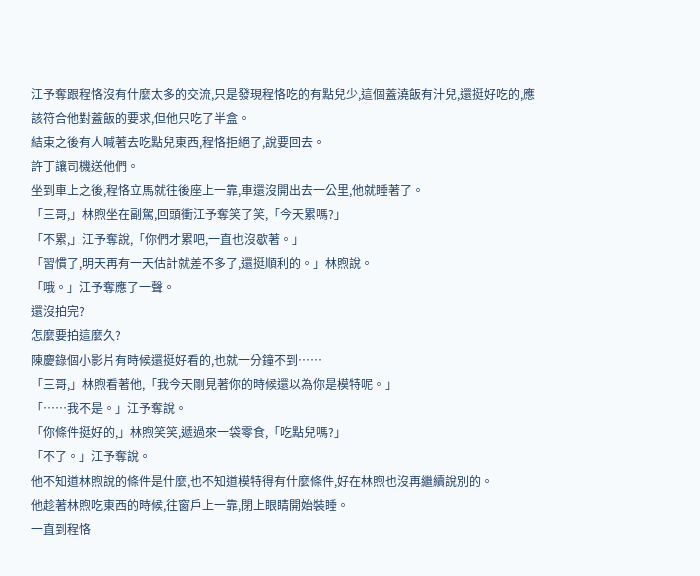江予奪跟程恪沒有什麼太多的交流,只是發現程恪吃的有點兒少,這個蓋澆飯有汁兒,還挺好吃的,應該符合他對蓋飯的要求,但他只吃了半盒。
結束之後有人喊著去吃點兒東西,程恪拒絕了,說要回去。
許丁讓司機送他們。
坐到車上之後,程恪立馬就往後座上一靠,車還沒開出去一公里,他就睡著了。
「三哥,」林煦坐在副駕,回頭衝江予奪笑了笑,「今天累嗎?」
「不累,」江予奪說,「你們才累吧,一直也沒歇著。」
「習慣了,明天再有一天估計就差不多了,還挺順利的。」林煦說。
「哦。」江予奪應了一聲。
還沒拍完?
怎麼要拍這麼久?
陳慶錄個小影片有時候還挺好看的,也就一分鐘不到……
「三哥,」林煦看著他,「我今天剛見著你的時候還以為你是模特呢。」
「……我不是。」江予奪說。
「你條件挺好的,」林煦笑笑,遞過來一袋零食,「吃點兒嗎?」
「不了。」江予奪說。
他不知道林煦說的條件是什麼,也不知道模特得有什麼條件,好在林煦也沒再繼續說別的。
他趁著林煦吃東西的時候,往窗戶上一靠,閉上眼睛開始裝睡。
一直到程恪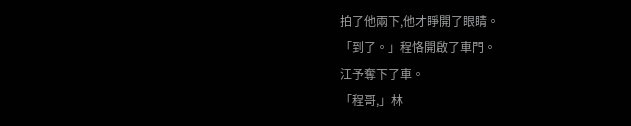拍了他兩下,他才睜開了眼睛。
「到了。」程恪開啟了車門。
江予奪下了車。
「程哥,」林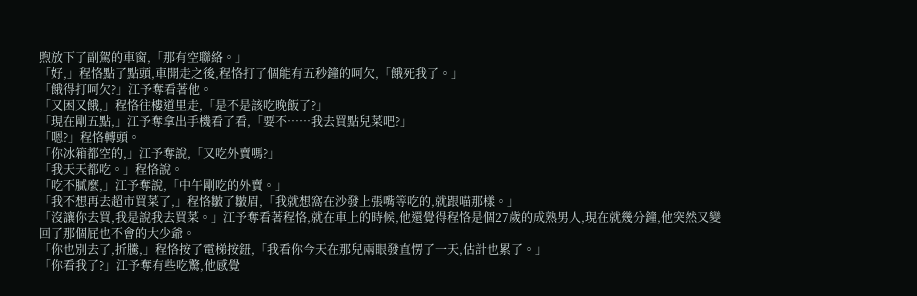煦放下了副駕的車窗,「那有空聯絡。」
「好,」程恪點了點頭,車開走之後,程恪打了個能有五秒鐘的呵欠,「餓死我了。」
「餓得打呵欠?」江予奪看著他。
「又困又餓,」程恪往樓道里走,「是不是該吃晚飯了?」
「現在剛五點,」江予奪拿出手機看了看,「要不……我去買點兒菜吧?」
「嗯?」程恪轉頭。
「你冰箱都空的,」江予奪說,「又吃外賣嗎?」
「我天天都吃。」程恪說。
「吃不膩麼,」江予奪說,「中午剛吃的外賣。」
「我不想再去超市買菜了,」程恪皺了皺眉,「我就想窩在沙發上張嘴等吃的,就跟喵那樣。」
「沒讓你去買,我是說我去買菜。」江予奪看著程恪,就在車上的時候,他還覺得程恪是個27歲的成熟男人,現在就幾分鐘,他突然又變回了那個屁也不會的大少爺。
「你也別去了,折騰,」程恪按了電梯按鈕,「我看你今天在那兒兩眼發直愣了一天,估計也累了。」
「你看我了?」江予奪有些吃驚,他感覺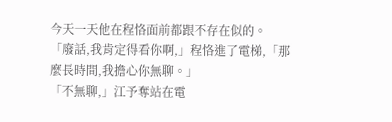今天一天他在程恪面前都跟不存在似的。
「廢話,我肯定得看你啊,」程恪進了電梯,「那麼長時間,我擔心你無聊。」
「不無聊,」江予奪站在電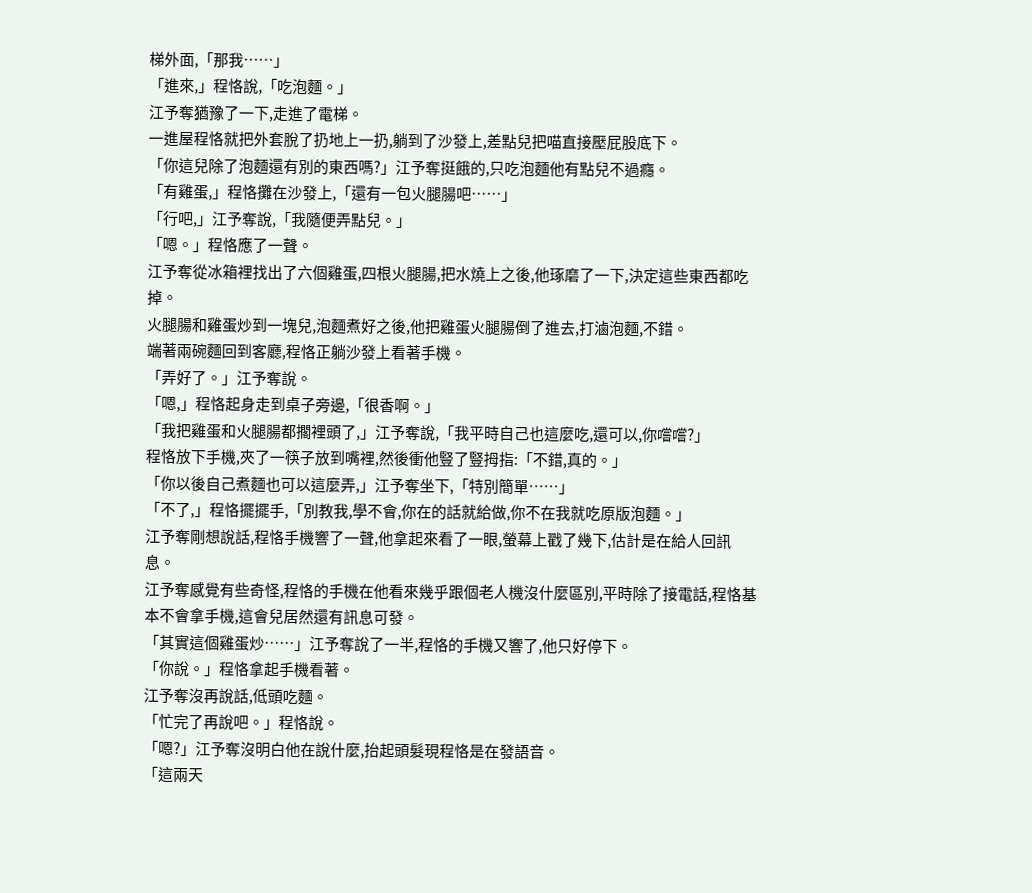梯外面,「那我……」
「進來,」程恪說,「吃泡麵。」
江予奪猶豫了一下,走進了電梯。
一進屋程恪就把外套脫了扔地上一扔,躺到了沙發上,差點兒把喵直接壓屁股底下。
「你這兒除了泡麵還有別的東西嗎?」江予奪挺餓的,只吃泡麵他有點兒不過癮。
「有雞蛋,」程恪攤在沙發上,「還有一包火腿腸吧……」
「行吧,」江予奪說,「我隨便弄點兒。」
「嗯。」程恪應了一聲。
江予奪從冰箱裡找出了六個雞蛋,四根火腿腸,把水燒上之後,他琢磨了一下,決定這些東西都吃掉。
火腿腸和雞蛋炒到一塊兒,泡麵煮好之後,他把雞蛋火腿腸倒了進去,打滷泡麵,不錯。
端著兩碗麵回到客廳,程恪正躺沙發上看著手機。
「弄好了。」江予奪說。
「嗯,」程恪起身走到桌子旁邊,「很香啊。」
「我把雞蛋和火腿腸都擱裡頭了,」江予奪說,「我平時自己也這麼吃,還可以,你嚐嚐?」
程恪放下手機,夾了一筷子放到嘴裡,然後衝他豎了豎拇指:「不錯,真的。」
「你以後自己煮麵也可以這麼弄,」江予奪坐下,「特別簡單……」
「不了,」程恪擺擺手,「別教我,學不會,你在的話就給做,你不在我就吃原版泡麵。」
江予奪剛想說話,程恪手機響了一聲,他拿起來看了一眼,螢幕上戳了幾下,估計是在給人回訊息。
江予奪感覺有些奇怪,程恪的手機在他看來幾乎跟個老人機沒什麼區別,平時除了接電話,程恪基本不會拿手機,這會兒居然還有訊息可發。
「其實這個雞蛋炒……」江予奪說了一半,程恪的手機又響了,他只好停下。
「你說。」程恪拿起手機看著。
江予奪沒再說話,低頭吃麵。
「忙完了再說吧。」程恪說。
「嗯?」江予奪沒明白他在說什麼,抬起頭髮現程恪是在發語音。
「這兩天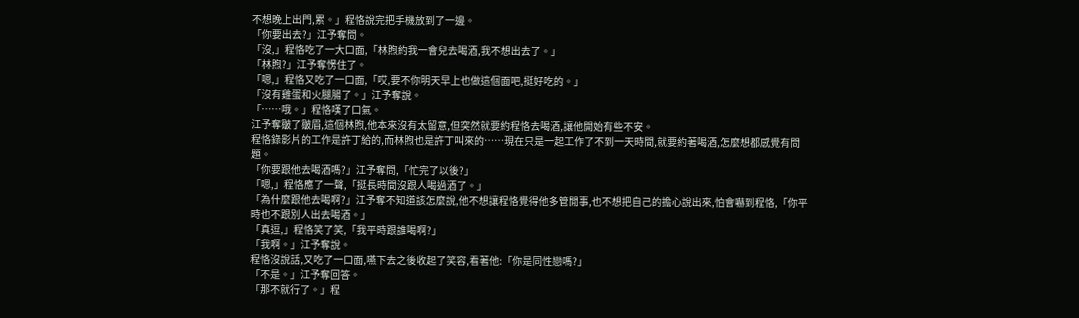不想晚上出門,累。」程恪說完把手機放到了一邊。
「你要出去?」江予奪問。
「沒,」程恪吃了一大口面,「林煦約我一會兒去喝酒,我不想出去了。」
「林煦?」江予奪愣住了。
「嗯,」程恪又吃了一口面,「哎,要不你明天早上也做這個面吧,挺好吃的。」
「沒有雞蛋和火腿腸了。」江予奪說。
「……哦。」程恪嘆了口氣。
江予奪皺了皺眉,這個林煦,他本來沒有太留意,但突然就要約程恪去喝酒,讓他開始有些不安。
程恪錄影片的工作是許丁給的,而林煦也是許丁叫來的……現在只是一起工作了不到一天時間,就要約著喝酒,怎麼想都感覺有問題。
「你要跟他去喝酒嗎?」江予奪問,「忙完了以後?」
「嗯,」程恪應了一聲,「挺長時間沒跟人喝過酒了。」
「為什麼跟他去喝啊?」江予奪不知道該怎麼說,他不想讓程恪覺得他多管閒事,也不想把自己的擔心說出來,怕會嚇到程恪,「你平時也不跟別人出去喝酒。」
「真逗,」程恪笑了笑,「我平時跟誰喝啊?」
「我啊。」江予奪說。
程恪沒說話,又吃了一口面,嚥下去之後收起了笑容,看著他:「你是同性戀嗎?」
「不是。」江予奪回答。
「那不就行了。」程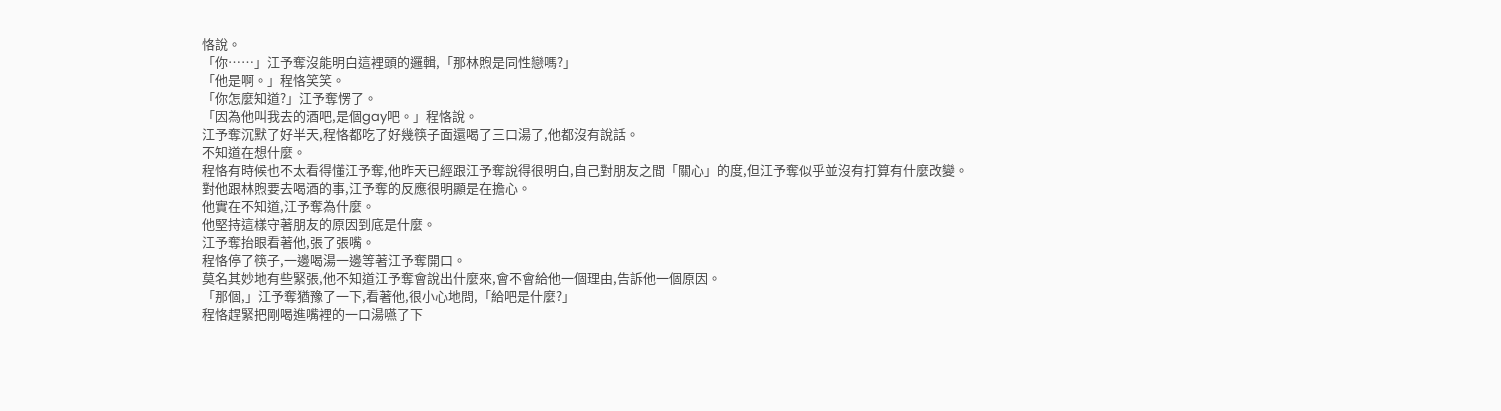恪說。
「你……」江予奪沒能明白這裡頭的邏輯,「那林煦是同性戀嗎?」
「他是啊。」程恪笑笑。
「你怎麼知道?」江予奪愣了。
「因為他叫我去的酒吧,是個gay吧。」程恪說。
江予奪沉默了好半天,程恪都吃了好幾筷子面還喝了三口湯了,他都沒有說話。
不知道在想什麼。
程恪有時候也不太看得懂江予奪,他昨天已經跟江予奪說得很明白,自己對朋友之間「關心」的度,但江予奪似乎並沒有打算有什麼改變。
對他跟林煦要去喝酒的事,江予奪的反應很明顯是在擔心。
他實在不知道,江予奪為什麼。
他堅持這樣守著朋友的原因到底是什麼。
江予奪抬眼看著他,張了張嘴。
程恪停了筷子,一邊喝湯一邊等著江予奪開口。
莫名其妙地有些緊張,他不知道江予奪會說出什麼來,會不會給他一個理由,告訴他一個原因。
「那個,」江予奪猶豫了一下,看著他,很小心地問,「給吧是什麼?」
程恪趕緊把剛喝進嘴裡的一口湯嚥了下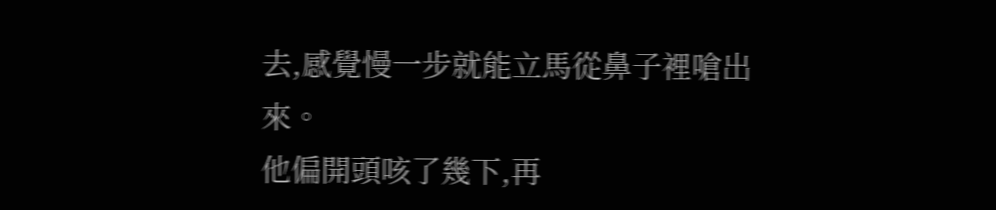去,感覺慢一步就能立馬從鼻子裡嗆出來。
他偏開頭咳了幾下,再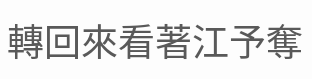轉回來看著江予奪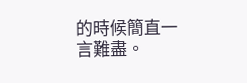的時候簡直一言難盡。